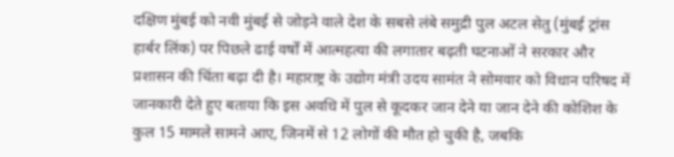दक्षिण मुंबई को नवी मुंबई से जोड़ने वाले देश के सबसे लंबे समुद्री पुल अटल सेतु (मुंबई ट्रांस हार्बर लिंक) पर पिछले ढाई वर्षों में आत्महत्या की लगातार बढ़ती घटनाओं ने सरकार और प्रशासन की चिंता बढ़ा दी है। महाराष्ट्र के उद्योग मंत्री उदय सामंत ने सोमवार को विधान परिषद में जानकारी देते हुए बताया कि इस अवधि में पुल से कूदकर जान देने या जान देने की कोशिश के कुल 15 मामले सामने आए, जिनमें से 12 लोगों की मौत हो चुकी है, जबकि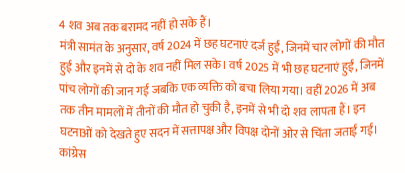4 शव अब तक बरामद नहीं हो सके हैं।
मंत्री सामंत के अनुसार, वर्ष 2024 में छह घटनाएं दर्ज हुईं, जिनमें चार लोगों की मौत हुई और इनमें से दो के शव नहीं मिल सके। वर्ष 2025 में भी छह घटनाएं हुईं, जिनमें पांच लोगों की जान गई जबकि एक व्यक्ति को बचा लिया गया। वहीं 2026 में अब तक तीन मामलों में तीनों की मौत हो चुकी है, इनमें से भी दो शव लापता हैं। इन घटनाओं को देखते हुए सदन में सत्तापक्ष और विपक्ष दोनों ओर से चिंता जताई गई। कांग्रेस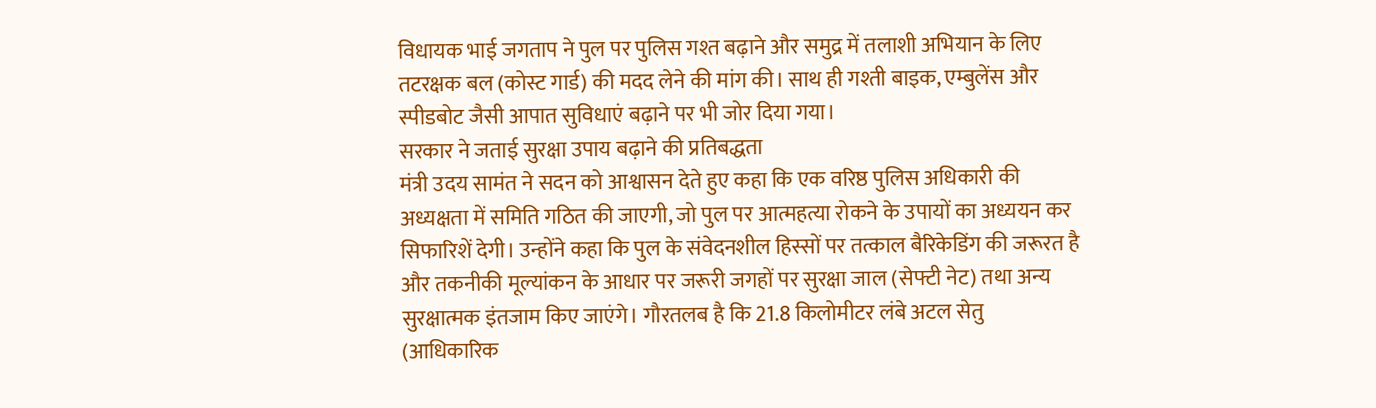विधायक भाई जगताप ने पुल पर पुलिस गश्त बढ़ाने और समुद्र में तलाशी अभियान के लिए तटरक्षक बल (कोस्ट गार्ड) की मदद लेने की मांग की। साथ ही गश्ती बाइक, एम्बुलेंस और स्पीडबोट जैसी आपात सुविधाएं बढ़ाने पर भी जोर दिया गया।
सरकार ने जताई सुरक्षा उपाय बढ़ाने की प्रतिबद्धता
मंत्री उदय सामंत ने सदन को आश्वासन देते हुए कहा कि एक वरिष्ठ पुलिस अधिकारी की अध्यक्षता में समिति गठित की जाएगी, जो पुल पर आत्महत्या रोकने के उपायों का अध्ययन कर सिफारिशें देगी। उन्होंने कहा कि पुल के संवेदनशील हिस्सों पर तत्काल बैरिकेडिंग की जरूरत है और तकनीकी मूल्यांकन के आधार पर जरूरी जगहों पर सुरक्षा जाल (सेफ्टी नेट) तथा अन्य सुरक्षात्मक इंतजाम किए जाएंगे। गौरतलब है कि 21.8 किलोमीटर लंबे अटल सेतु (आधिकारिक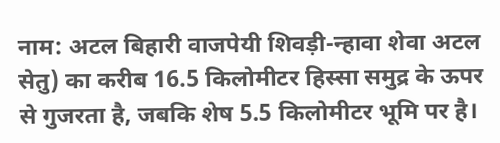नाम: अटल बिहारी वाजपेयी शिवड़ी-न्हावा शेवा अटल सेतु) का करीब 16.5 किलोमीटर हिस्सा समुद्र के ऊपर से गुजरता है, जबकि शेष 5.5 किलोमीटर भूमि पर है।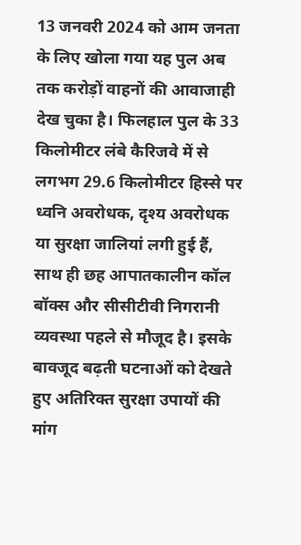13 जनवरी 2024 को आम जनता के लिए खोला गया यह पुल अब तक करोड़ों वाहनों की आवाजाही देख चुका है। फिलहाल पुल के 33 किलोमीटर लंबे कैरिजवे में से लगभग 29.6 किलोमीटर हिस्से पर ध्वनि अवरोधक, दृश्य अवरोधक या सुरक्षा जालियां लगी हुई हैं, साथ ही छह आपातकालीन कॉल बॉक्स और सीसीटीवी निगरानी व्यवस्था पहले से मौजूद है। इसके बावजूद बढ़ती घटनाओं को देखते हुए अतिरिक्त सुरक्षा उपायों की मांग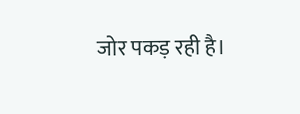जोर पकड़ रही है।